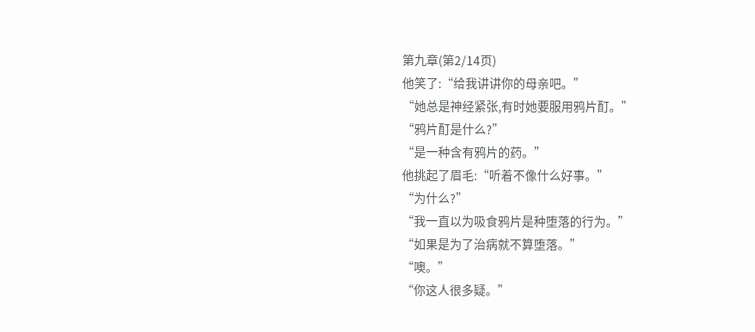第九章(第2/14页)
他笑了:“给我讲讲你的母亲吧。”
“她总是神经紧张,有时她要服用鸦片酊。”
“鸦片酊是什么?”
“是一种含有鸦片的药。”
他挑起了眉毛:“听着不像什么好事。”
“为什么?”
“我一直以为吸食鸦片是种堕落的行为。”
“如果是为了治病就不算堕落。”
“噢。”
“你这人很多疑。”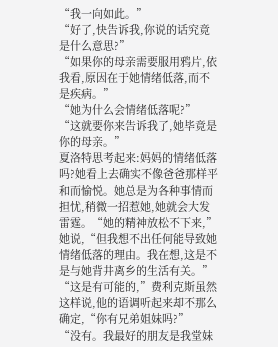“我一向如此。”
“好了,快告诉我,你说的话究竟是什么意思?”
“如果你的母亲需要服用鸦片,依我看,原因在于她情绪低落,而不是疾病。”
“她为什么会情绪低落呢?”
“这就要你来告诉我了,她毕竟是你的母亲。”
夏洛特思考起来:妈妈的情绪低落吗?她看上去确实不像爸爸那样平和而愉悦。她总是为各种事情而担忧,稍微一招惹她,她就会大发雷霆。“她的精神放松不下来,”她说,“但我想不出任何能导致她情绪低落的理由。我在想,这是不是与她背井离乡的生活有关。”
“这是有可能的,”费利克斯虽然这样说,他的语调听起来却不那么确定,“你有兄弟姐妹吗?”
“没有。我最好的朋友是我堂妹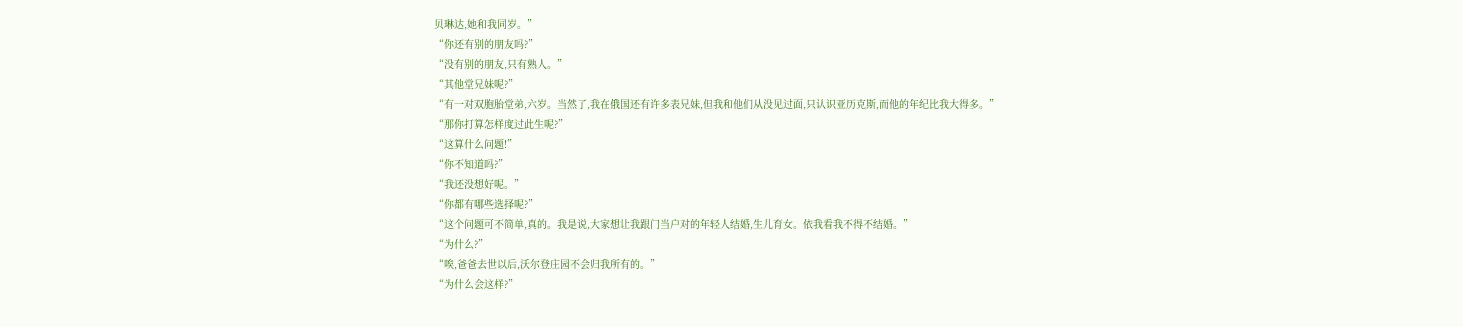贝琳达,她和我同岁。”
“你还有别的朋友吗?”
“没有别的朋友,只有熟人。”
“其他堂兄妹呢?”
“有一对双胞胎堂弟,六岁。当然了,我在俄国还有许多表兄妹,但我和他们从没见过面,只认识亚历克斯,而他的年纪比我大得多。”
“那你打算怎样度过此生呢?”
“这算什么问题!”
“你不知道吗?”
“我还没想好呢。”
“你都有哪些选择呢?”
“这个问题可不简单,真的。我是说,大家想让我跟门当户对的年轻人结婚,生儿育女。依我看我不得不结婚。”
“为什么?”
“唉,爸爸去世以后,沃尔登庄园不会归我所有的。”
“为什么会这样?”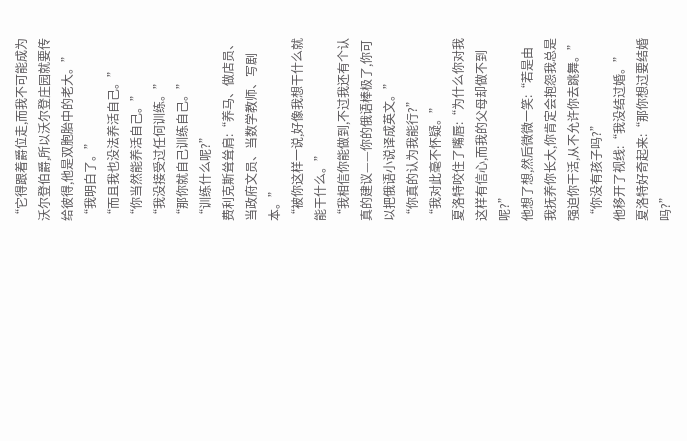“它得跟着爵位走,而我不可能成为沃尔登伯爵,所以沃尔登庄园就要传给彼得,他是双胞胎中的老大。”
“我明白了。”
“而且我也没法养活自己。”
“你当然能养活自己。”
“我没接受过任何训练。”
“那你就自己训练自己。”
“训练什么呢?”
费利克斯耸耸肩:“养马、做店员、当政府文员、当数学教师、写剧本。”
“被你这样一说,好像我想干什么就能干什么。”
“我相信你能做到,不过我还有个认真的建议——你的俄语棒极了,你可以把俄语小说译成英文。”
“你真的认为我能行?”
“我对此毫不怀疑。”
夏洛特咬住了嘴唇:“为什么你对我这样有信心,而我的父母却做不到呢?”
他想了想,然后微微一笑:“若是由我抚养你长大,你肯定会抱怨我总是强迫你干活,从不允许你去跳舞。”
“你没有孩子吗?”
他移开了视线:“我没结过婚。”
夏洛特好奇起来:“那你想过要结婚吗?”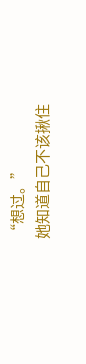“想过。”
她知道自己不该揪住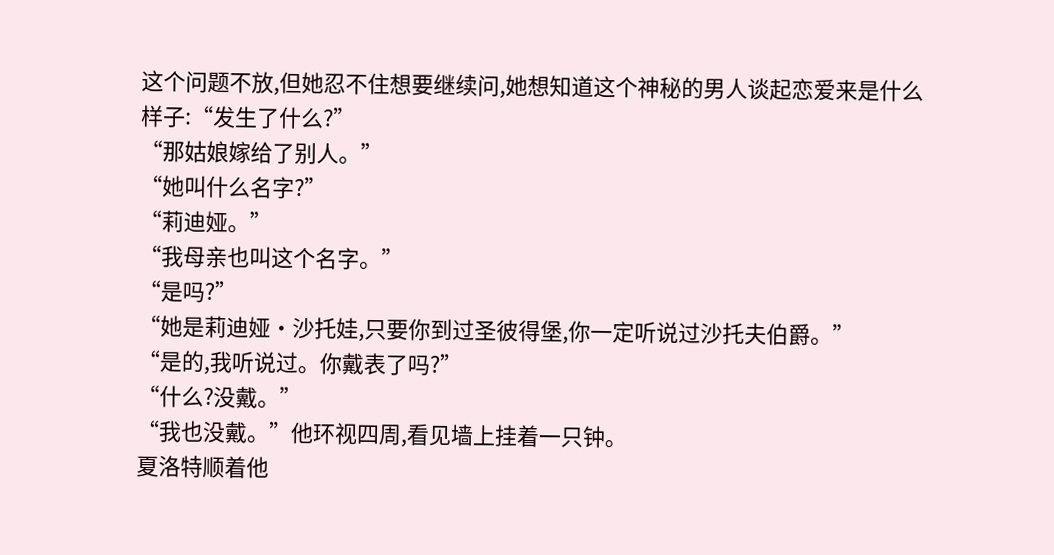这个问题不放,但她忍不住想要继续问,她想知道这个神秘的男人谈起恋爱来是什么样子:“发生了什么?”
“那姑娘嫁给了别人。”
“她叫什么名字?”
“莉迪娅。”
“我母亲也叫这个名字。”
“是吗?”
“她是莉迪娅·沙托娃,只要你到过圣彼得堡,你一定听说过沙托夫伯爵。”
“是的,我听说过。你戴表了吗?”
“什么?没戴。”
“我也没戴。”他环视四周,看见墙上挂着一只钟。
夏洛特顺着他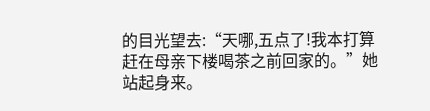的目光望去:“天哪,五点了!我本打算赶在母亲下楼喝茶之前回家的。”她站起身来。